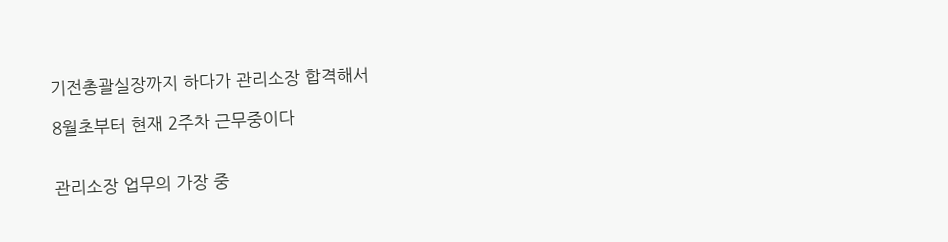기전총괄실장까지 하다가 관리소장 합격해서

8월초부터 현재 2주차 근무중이다


관리소장 업무의 가장 중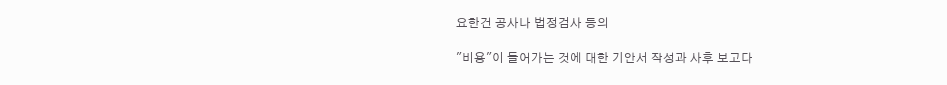요한건 공사나 법정검사 등의

"비용"이 들어가는 것에 대한 기안서 작성과 사후 보고다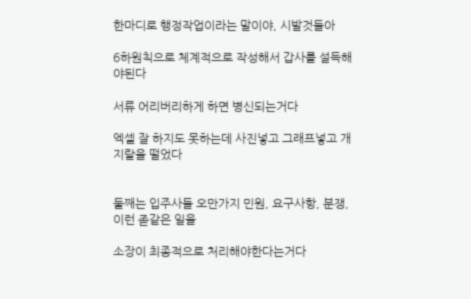한마디로 행정작업이라는 말이야, 시발것들아

6하원칙으로 체계적으로 작성해서 갑사를 설득해야된다

서류 어리버리하게 하면 병신되는거다

엑셀 잘 하지도 못하는데 사진넣고 그래프넣고 개지랄을 떨었다


둘째는 입주사들 오만가지 민원, 요구사항, 분쟁, 이런 졷같은 일을

소장이 최종적으로 처리해야한다는거다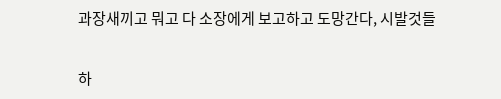과장새끼고 뭐고 다 소장에게 보고하고 도망간다, 시발것들

하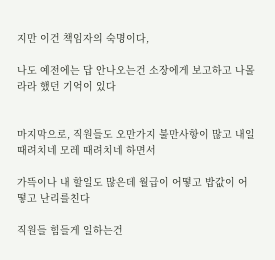지만 이건 책임자의 숙명이다,

나도 예전에는 답 안나오는건 소장에게 보고하고 나몰라라 했던 기억이 있다


마지막으로, 직원들도 오만가지 불만사항이 많고 내일 때려치네 모레 때려치네 하면서

가뜩이나 내 할일도 많은데 월급이 어떻고 밥값이 어떻고 난리를친다

직원들 힘들게 일하는건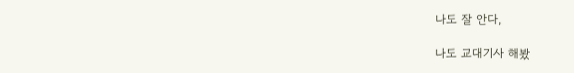나도 잘 안다,

나도 교대기사 해봤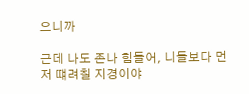으니까

근데 나도 존나 힘들어, 니들보다 먼저 떄려칠 지경이야